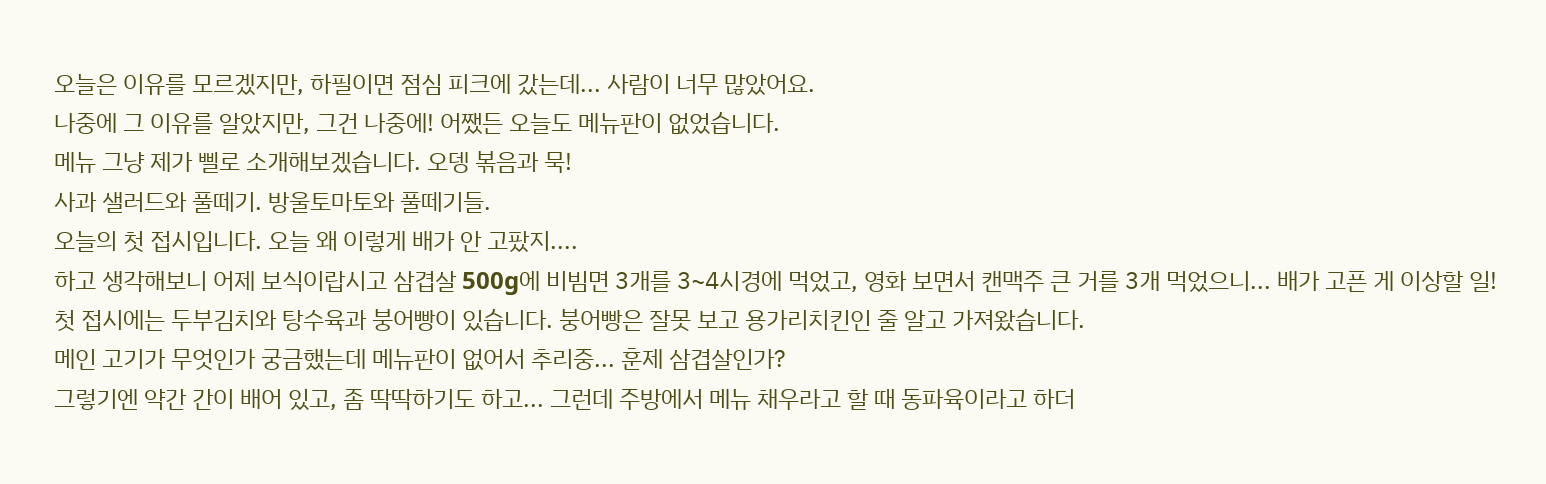오늘은 이유를 모르겠지만, 하필이면 점심 피크에 갔는데... 사람이 너무 많았어요.
나중에 그 이유를 알았지만, 그건 나중에! 어쨌든 오늘도 메뉴판이 없었습니다.
메뉴 그냥 제가 삘로 소개해보겠습니다. 오뎅 볶음과 묵!
사과 샐러드와 풀떼기. 방울토마토와 풀떼기들.
오늘의 첫 접시입니다. 오늘 왜 이렇게 배가 안 고팠지....
하고 생각해보니 어제 보식이랍시고 삼겹살 500g에 비빔면 3개를 3~4시경에 먹었고, 영화 보면서 캔맥주 큰 거를 3개 먹었으니... 배가 고픈 게 이상할 일!
첫 접시에는 두부김치와 탕수육과 붕어빵이 있습니다. 붕어빵은 잘못 보고 용가리치킨인 줄 알고 가져왔습니다.
메인 고기가 무엇인가 궁금했는데 메뉴판이 없어서 추리중... 훈제 삼겹살인가?
그렇기엔 약간 간이 배어 있고, 좀 딱딱하기도 하고... 그런데 주방에서 메뉴 채우라고 할 때 동파육이라고 하더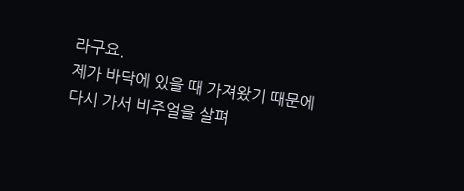라구요.
제가 바닥에 있을 때 가져왔기 때문에 다시 가서 비주얼을 살펴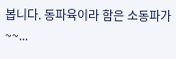봅니다. 동파육이라 함은 소동파가~~...